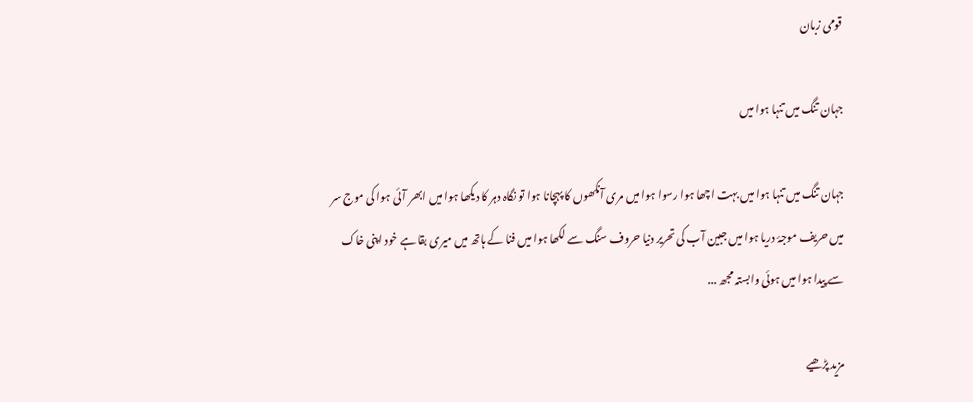قومی زبان

جہان تنگ میں تنہا ہوا میں

جہان تنگ میں تنہا ہوا میں بہت اچھا ہوا رسوا ہوا میں مری آنکھوں کا پہچانا ہوا تو نگاہ دہر کا دیکھا ہوا میں ابھر آئی ہوا کی موج سر میں حریف‌ موجۂ دریا ہوا میں جبین آب کی تحریر دنیا حروف سنگ سے لکھا ہوا میں فنا کے ہاتھ میں میری بقا ہے خود اپنی خاک سے پیدا ہوا میں ہوئی وابستہ مجھ ...

مزید پڑھیے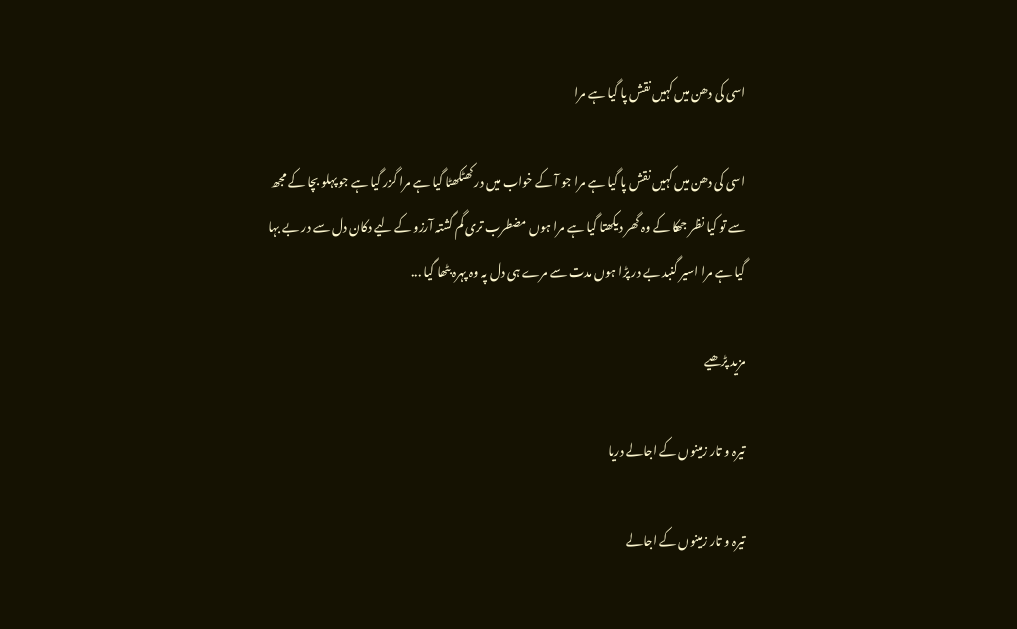اسی کی دھن میں کہیں نقش پا گیا ہے مرا

اسی کی دھن میں کہیں نقش پا گیا ہے مرا جو آ کے خواب میں در کھٹکھٹا گیا ہے مرا گزر گیا ہے جو پہلو بچا کے مجھ سے تو کیا نظر جھکا کے وہ گھر دیکھتا گیا ہے مرا ہوں مضطرب تری گم گشتہ آرزو کے لیے دکان دل سے در بے بہا گیا ہے مرا اسیر گنبد بے در پڑا ہوں مدت سے مرے ہی دل پہ وہ پہرہ بٹھا گیا ...

مزید پڑھیے

تیرہ و تار زمینوں کے اجالے دریا

تیرہ و تار زمینوں کے اجالے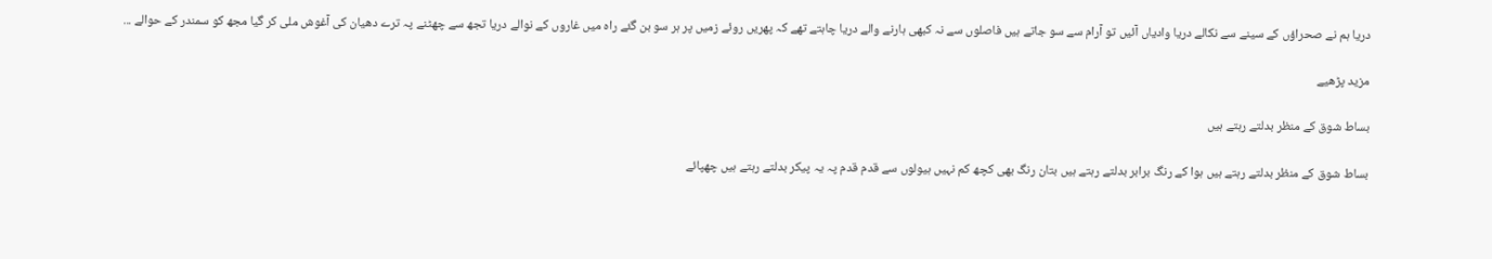دریا ہم نے صحراؤں کے سینے سے نکالے دریا وادیاں آئیں تو آرام سے سو جاتے ہیں فاصلوں سے نہ کبھی ہارنے والے دریا چاہتے تھے کہ پھریں روئے زمیں پر ہر سو بن گئے راہ میں غاروں کے نوالے دریا تجھ سے چھٹنے پہ ترے دھیان کی آغوش ملی کر گیا مجھ کو سمندر کے حوالے ...

مزید پڑھیے

بساط شوق کے منظر بدلتے رہتے ہیں

بساط شوق کے منظر بدلتے رہتے ہیں ہوا کے رنگ برابر بدلتے رہتے ہیں بتان رنگ بھی کچھ کم نہیں ہیولوں سے قدم قدم پہ یہ پیکر بدلتے رہتے ہیں چھپائے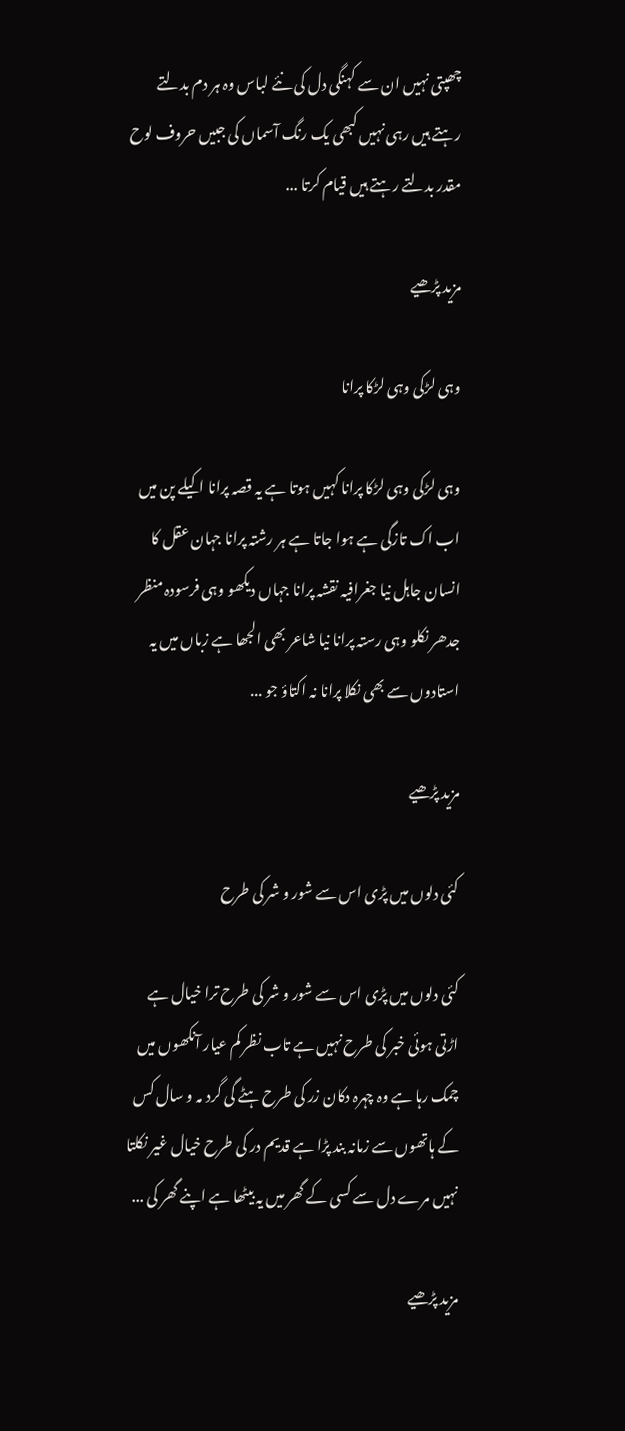چھپتی نہیں ان سے کہنگی دل کی نئے لباس وہ ہر دم بدلتے رہتے ہیں رہی نہیں کبھی یک رنگ آسماں کی جبیں حروف لوح مقدر بدلتے رہتے ہیں قیام کرتا ...

مزید پڑھیے

وہی لڑکی وہی لڑکا پرانا

وہی لڑکی وہی لڑکا پرانا کہیں ہوتا ہے یہ قصہ پرانا اکیلے پن میں اب اک تازگی ہے ہوا جاتا ہے ہر رشتہ پرانا جہان عقل کا انسان جاہل نیا جغرافیہ نقشہ پرانا جہاں دیکھو وہی فرسودہ منظر جدھر نکلو وہی رستہ پرانا نیا شاعر بھی الجھا ہے زباں میں یہ استادوں سے بھی نکلا پرانا نہ اکتاؤ جو ...

مزید پڑھیے

کئی دلوں میں پڑی اس سے شور و شر کی طرح

کئی دلوں میں پڑی اس سے شور و شر کی طرح ترا خیال ہے اڑتی ہوئی خبر کی طرح نہیں ہے تاب نظر کم عیار آنکھوں میں چمک رہا ہے وہ چہرہ دکان‌ زر کی طرح ہٹے گی گرد مہ و سال کس کے ہاتھوں سے زمانہ بند پڑا ہے قدیم در کی طرح خیال غیر نکلتا نہیں مرے دل سے کسی کے گھر میں یہ بیٹھا ہے اپنے گھر کی ...

مزید پڑھیے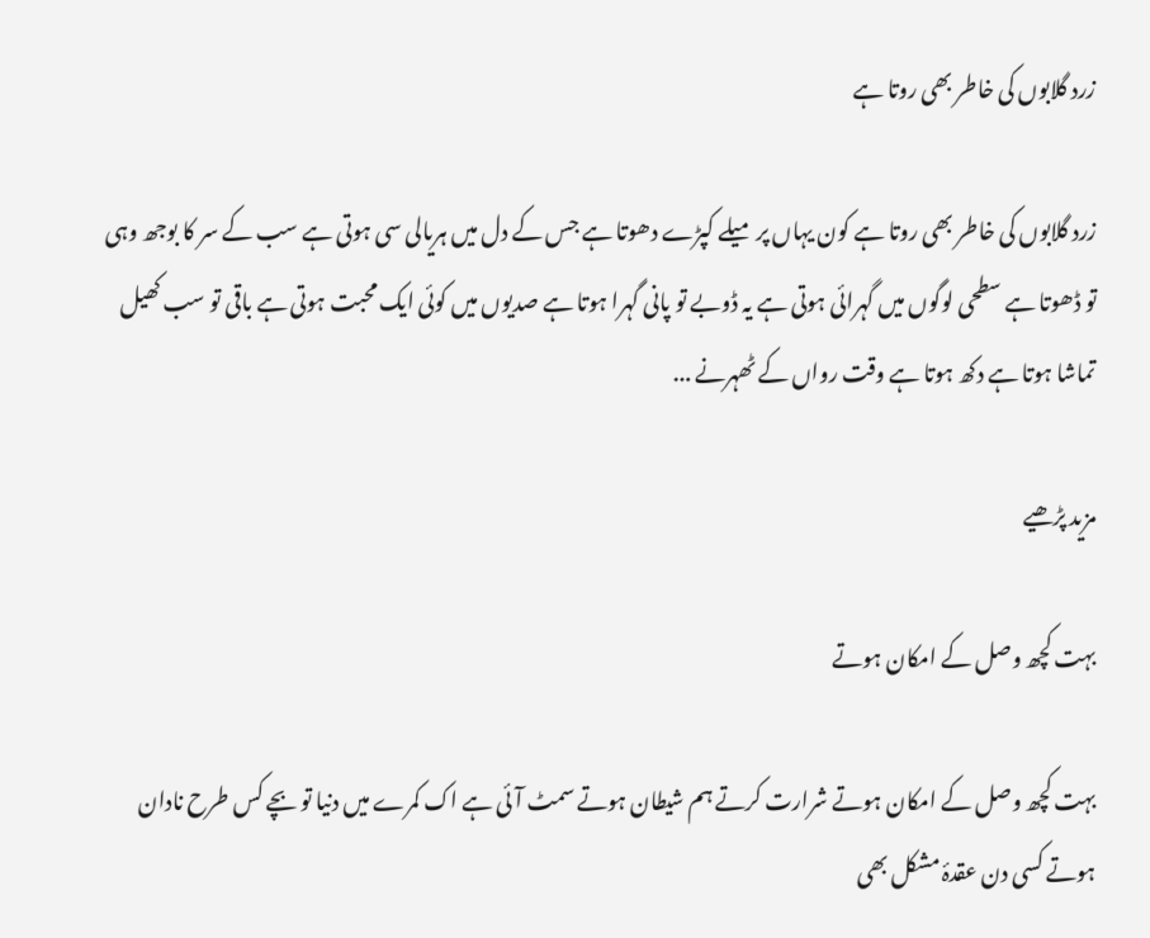زرد گلابوں کی خاطر بھی روتا ہے

زرد گلابوں کی خاطر بھی روتا ہے کون یہاں پر میلے کپڑے دھوتا ہے جس کے دل میں ہریالی سی ہوتی ہے سب کے سر کا بوجھ وہی تو ڈھوتا ہے سطحی لوگوں میں گہرائی ہوتی ہے یہ ڈوبے تو پانی گہرا ہوتا ہے صدیوں میں کوئی ایک محبت ہوتی ہے باقی تو سب کھیل تماشا ہوتا ہے دکھ ہوتا ہے وقت رواں کے ٹھہرنے ...

مزید پڑھیے

بہت کچھ وصل کے امکان ہوتے

بہت کچھ وصل کے امکان ہوتے شرارت کرتے ہم شیطان ہوتے سمٹ آئی ہے اک کمرے میں دنیا تو بچے کس طرح نادان ہوتے کسی دن عقدۂ مشکل بھی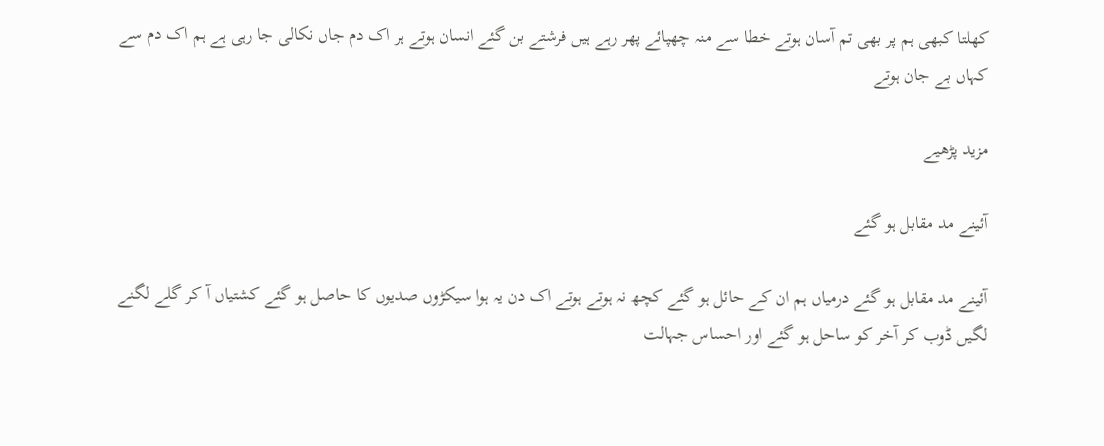کھلتا کبھی ہم پر بھی تم آسان ہوتے خطا سے منہ چھپائے پھر رہے ہیں فرشتے بن گئے انسان ہوتے ہر اک دم جاں نکالی جا رہی ہے ہم اک دم سے کہاں بے جان ہوتے

مزید پڑھیے

آئینے مد مقابل ہو گئے

آئینے مد مقابل ہو گئے درمیاں ہم ان کے حائل ہو گئے کچھ نہ ہوتے ہوتے اک دن یہ ہوا سیکڑوں صدیوں کا حاصل ہو گئے کشتیاں آ کر گلے لگنے لگیں ڈوب کر آخر کو ساحل ہو گئے اور احساس جہالت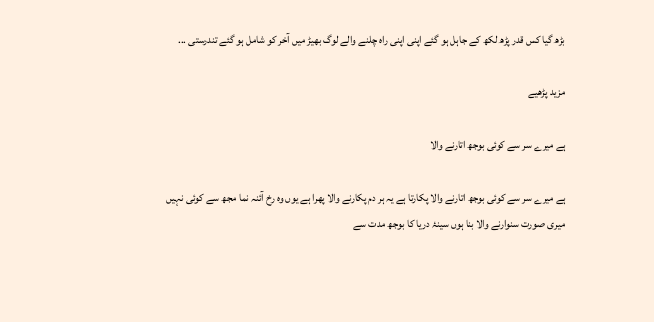بڑھ گیا کس قدر پڑھ لکھ کے جاہل ہو گئے اپنی اپنی راہ چلنے والے لوگ بھیڑ میں آخر کو شامل ہو گئے تندرستی ...

مزید پڑھیے

ہے میرے سر سے کوئی بوجھ اتارنے والا

ہے میرے سر سے کوئی بوجھ اتارنے والا پکارتا ہے یہ ہر دم پکارنے والا پھرا ہے یوں وہ رخ آئنہ نما مجھ سے کوئی نہیں میری صورت سنوارنے والا بنا ہوں سینۂ دریا کا بوجھ مدت سے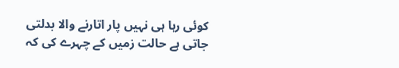کوئی رہا ہی نہیں پار اتارنے والا بدلتی جاتی ہے حالت زمیں کے چہرے کی کہ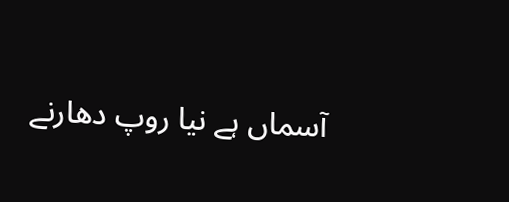آسماں ہے نیا روپ دھارنے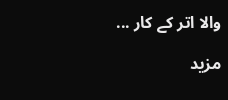والا اتر کے کار ...

مزید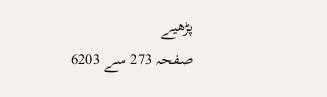پڑھیے
صفحہ 273 سے 6203